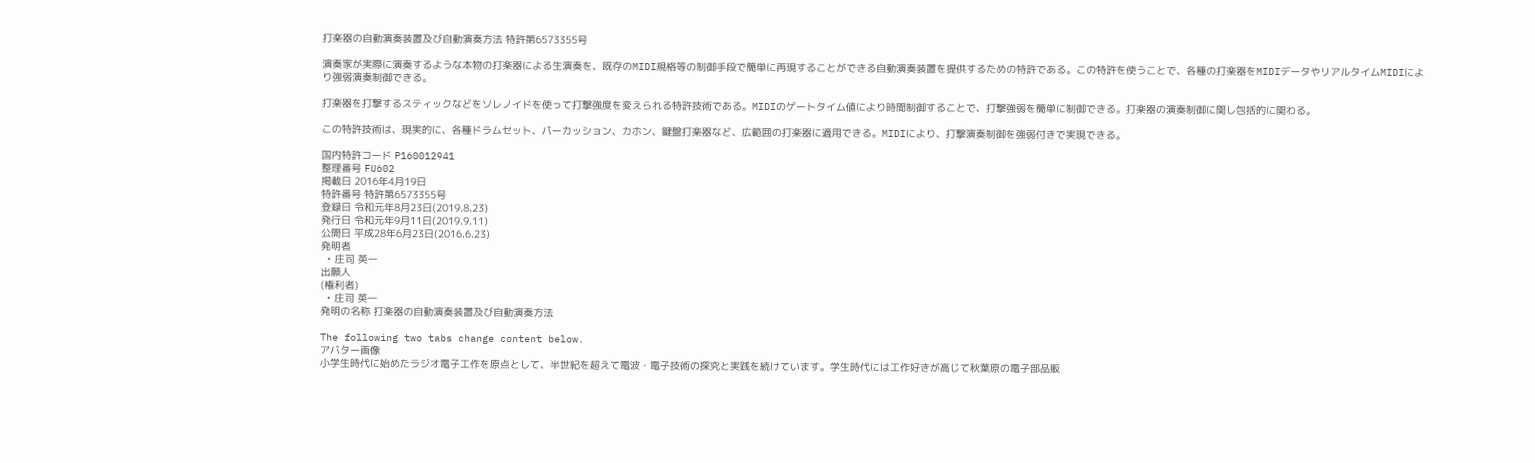打楽器の自動演奏装置及び自動演奏方法 特許第6573355号

演奏家が実際に演奏するような本物の打楽器による生演奏を、既存のMIDI規格等の制御手段で簡単に再現することができる自動演奏装置を提供するための特許である。この特許を使うことで、各種の打楽器をMIDIデータやリアルタイムMIDIにより強弱演奏制御できる。

打楽器を打撃するスティックなどをソレノイドを使って打撃強度を変えられる特許技術である。MIDIのゲートタイム値により時間制御することで、打撃強弱を簡単に制御できる。打楽器の演奏制御に関し包括的に関わる。

この特許技術は、現実的に、各種ドラムセット、パーカッション、カホン、鍵盤打楽器など、広範囲の打楽器に適用できる。MIDIにより、打撃演奏制御を強弱付きで実現できる。

国内特許コード P160012941
整理番号 FU602
掲載日 2016年4月19日
特許番号 特許第6573355号
登録日 令和元年8月23日(2019.8.23)
発行日 令和元年9月11日(2019.9.11)
公開日 平成28年6月23日(2016.6.23)
発明者
  • 庄司 英一
出願人
(権利者)
  • 庄司 英一
発明の名称 打楽器の自動演奏装置及び自動演奏方法

The following two tabs change content below.
アバター画像
小学生時代に始めたラジオ電子工作を原点として、半世紀を超えて電波・電子技術の探究と実践を続けています。学生時代には工作好きが高じて秋葉原の電子部品販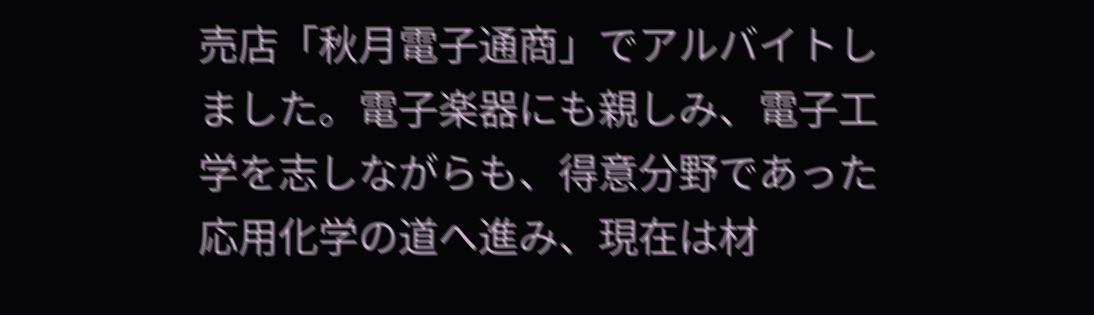売店「秋月電子通商」でアルバイトしました。電子楽器にも親しみ、電子工学を志しながらも、得意分野であった応用化学の道へ進み、現在は材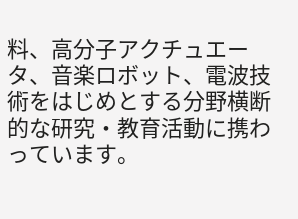料、高分子アクチュエータ、音楽ロボット、電波技術をはじめとする分野横断的な研究・教育活動に携わっています。